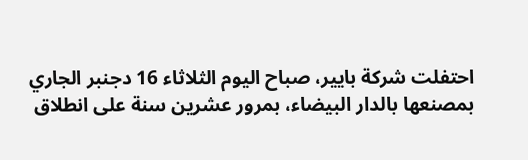احتفلت شركة بايير، صباح اليوم الثلاثاء 16 دجنبر الجاري بمصنعها بالدار البيضاء، بمرور عشرين سنة على انطلاق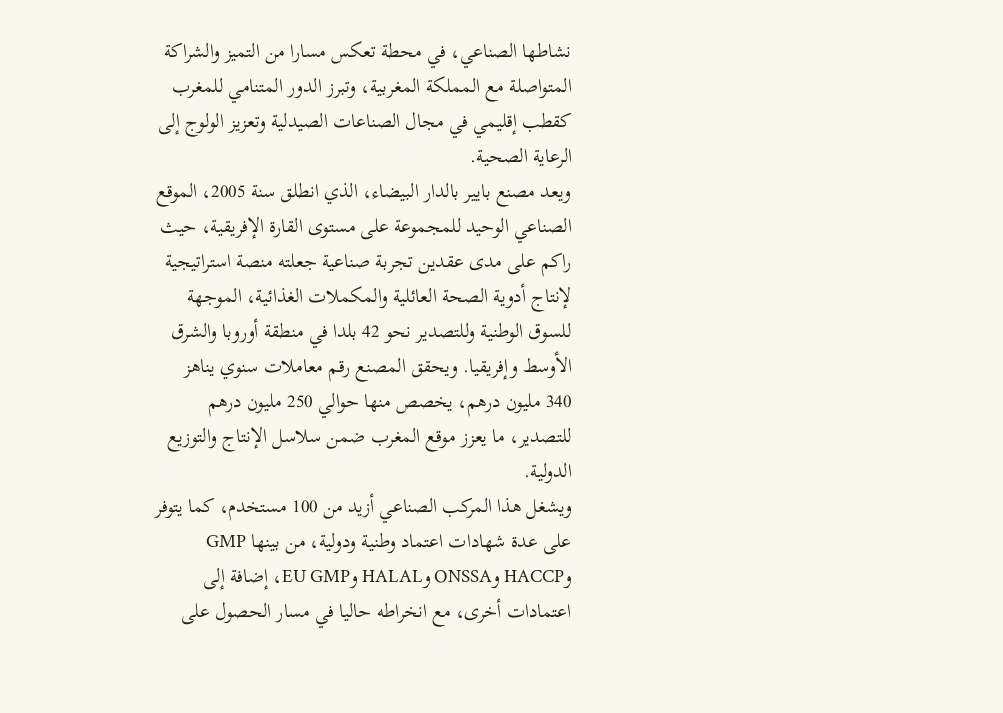نشاطها الصناعي، في محطة تعكس مسارا من التميز والشراكة المتواصلة مع المملكة المغربية، وتبرز الدور المتنامي للمغرب كقطب إقليمي في مجال الصناعات الصيدلية وتعزيز الولوج إلى الرعاية الصحية.
ويعد مصنع بايير بالدار البيضاء، الذي انطلق سنة 2005، الموقع الصناعي الوحيد للمجموعة على مستوى القارة الإفريقية، حيث راكم على مدى عقدين تجربة صناعية جعلته منصة استراتيجية لإنتاج أدوية الصحة العائلية والمكملات الغذائية، الموجهة للسوق الوطنية وللتصدير نحو 42 بلدا في منطقة أوروبا والشرق الأوسط وإفريقيا. ويحقق المصنع رقم معاملات سنوي يناهز 340 مليون درهم، يخصص منها حوالي 250 مليون درهم للتصدير، ما يعزز موقع المغرب ضمن سلاسل الإنتاج والتوزيع الدولية.
ويشغل هذا المركب الصناعي أزيد من 100 مستخدم، كما يتوفر على عدة شهادات اعتماد وطنية ودولية، من بينها GMP وHACCP وONSSA وHALAL وEU GMP، إضافة إلى اعتمادات أخرى، مع انخراطه حاليا في مسار الحصول على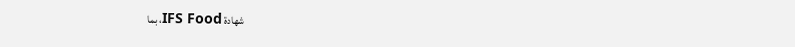شهادة IFS Food، بما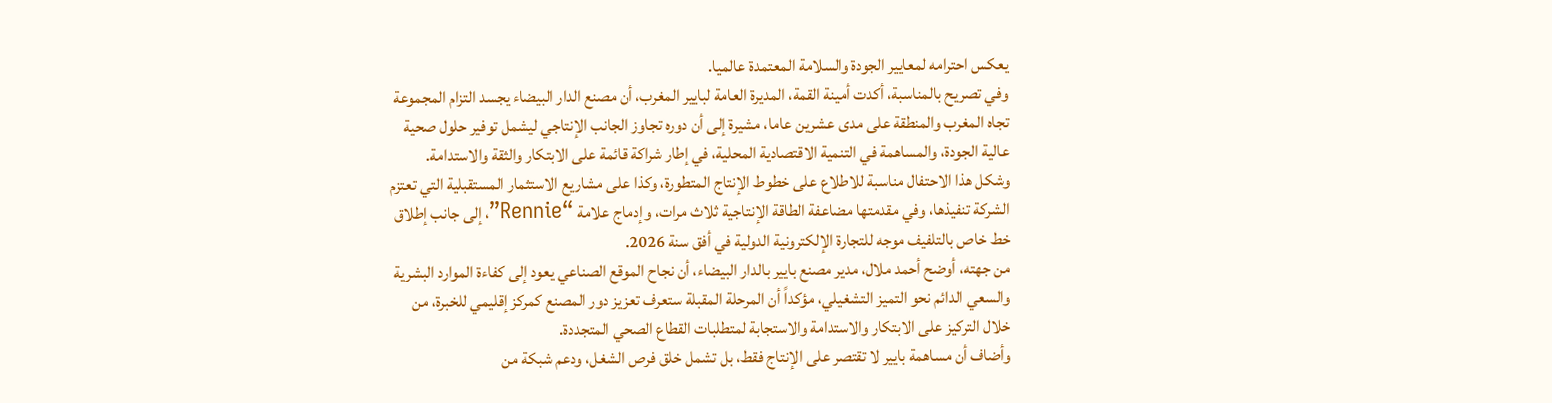يعكس احترامه لمعايير الجودة والسلامة المعتمدة عالميا.
وفي تصريح بالمناسبة، أكدت أمينة القمة، المديرة العامة لبايير المغرب، أن مصنع الدار البيضاء يجسد التزام المجموعة تجاه المغرب والمنطقة على مدى عشرين عاما، مشيرة إلى أن دوره تجاوز الجانب الإنتاجي ليشمل توفير حلول صحية عالية الجودة، والمساهمة في التنمية الاقتصادية المحلية، في إطار شراكة قائمة على الابتكار والثقة والاستدامة.
وشكل هذا الاحتفال مناسبة للاطلاع على خطوط الإنتاج المتطورة، وكذا على مشاريع الاستثمار المستقبلية التي تعتزم الشركة تنفيذها، وفي مقدمتها مضاعفة الطاقة الإنتاجية ثلاث مرات، وإدماج علامة “Rennie”، إلى جانب إطلاق خط خاص بالتلفيف موجه للتجارة الإلكترونية الدولية في أفق سنة 2026.
من جهته، أوضح أحمد ملال، مدير مصنع بايير بالدار البيضاء، أن نجاح الموقع الصناعي يعود إلى كفاءة الموارد البشرية والسعي الدائم نحو التميز التشغيلي، مؤكداً أن المرحلة المقبلة ستعرف تعزيز دور المصنع كمركز إقليمي للخبرة، من خلال التركيز على الابتكار والاستدامة والاستجابة لمتطلبات القطاع الصحي المتجددة.
وأضاف أن مساهمة بايير لا تقتصر على الإنتاج فقط، بل تشمل خلق فرص الشغل، ودعم شبكة من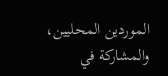الموردين المحليين، والمشاركة في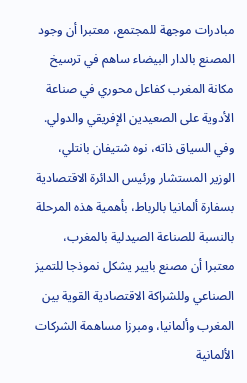مبادرات موجهة للمجتمع، معتبرا أن وجود المصنع بالدار البيضاء ساهم في ترسيخ مكانة المغرب كفاعل محوري في صناعة الأدوية على الصعيدين الإفريقي والدولي.
وفي السياق ذاته، نوه شتيفان بانتلي، الوزير المستشار ورئيس الدائرة الاقتصادية بسفارة ألمانيا بالرباط، بأهمية هذه المرحلة بالنسبة للصناعة الصيدلية بالمغرب، معتبرا أن مصنع بايير يشكل نموذجا للتميز الصناعي وللشراكة الاقتصادية القوية بين المغرب وألمانيا، ومبرزا مساهمة الشركات الألمانية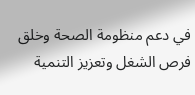في دعم منظومة الصحة وخلق فرص الشغل وتعزيز التنمية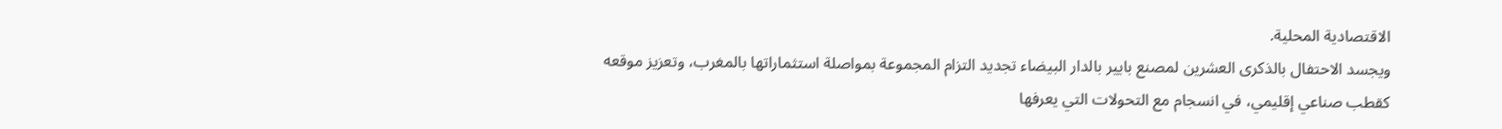الاقتصادية المحلية.
ويجسد الاحتفال بالذكرى العشرين لمصنع بايير بالدار البيضاء تجديد التزام المجموعة بمواصلة استثماراتها بالمغرب، وتعزيز موقعه كقطب صناعي إقليمي، في انسجام مع التحولات التي يعرفها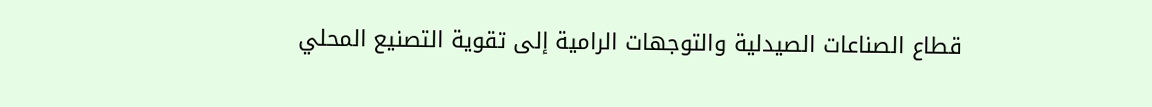قطاع الصناعات الصيدلية والتوجهات الرامية إلى تقوية التصنيع المحلي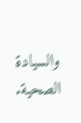والسيادة الصحية.